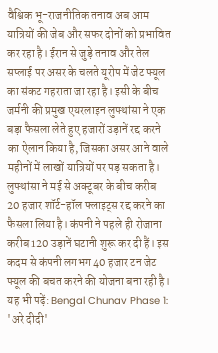वैश्विक भू-राजनीतिक तनाव अब आम यात्रियों की जेब और सफर दोनों को प्रभावित कर रहा है। ईरान से जुड़े तनाव और तेल सप्लाई पर असर के चलते यूरोप में जेट फ्यूल का संकट गहराता जा रहा है। इसी के बीच जर्मनी की प्रमुख एयरलाइन लुफ्थांसा ने एक बड़ा फैसला लेते हुए हजारों उड़ानें रद्द करने का ऐलान किया है, जिसका असर आने वाले महीनों में लाखों यात्रियों पर पड़ सकता है।
लुफ्थांसा ने मई से अक्टूबर के बीच करीब 20 हजार शॉर्ट-हॉल फ्लाइट्स रद्द करने का फैसला लिया है। कंपनी ने पहले ही रोजाना करीब 120 उड़ानें घटानी शुरू कर दी हैं। इस कदम से कंपनी लगभग 40 हजार टन जेट फ्यूल की बचत करने की योजना बना रही है।
यह भी पढ़ें: Bengal Chunav Phase 1: 'अरे दीदी'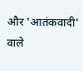और 'आतंकवादी' वाले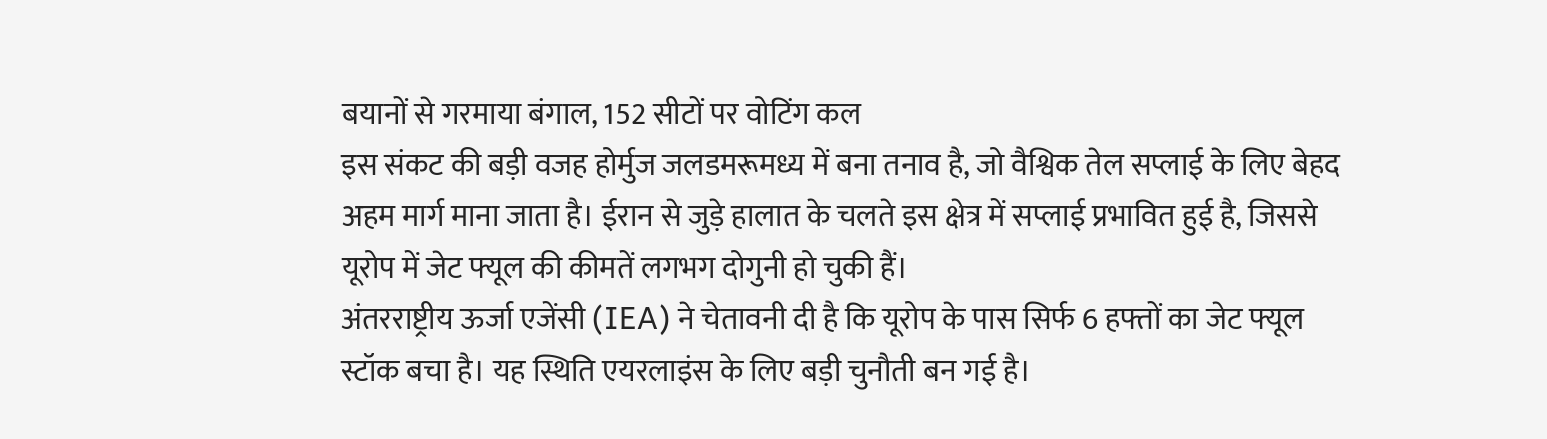बयानों से गरमाया बंगाल, 152 सीटों पर वोटिंग कल
इस संकट की बड़ी वजह होर्मुज जलडमरूमध्य में बना तनाव है, जो वैश्विक तेल सप्लाई के लिए बेहद अहम मार्ग माना जाता है। ईरान से जुड़े हालात के चलते इस क्षेत्र में सप्लाई प्रभावित हुई है, जिससे यूरोप में जेट फ्यूल की कीमतें लगभग दोगुनी हो चुकी हैं।
अंतरराष्ट्रीय ऊर्जा एजेंसी (IEA) ने चेतावनी दी है कि यूरोप के पास सिर्फ 6 हफ्तों का जेट फ्यूल स्टॉक बचा है। यह स्थिति एयरलाइंस के लिए बड़ी चुनौती बन गई है।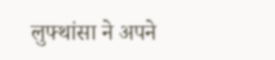लुफ्थांसा ने अपने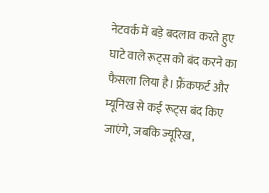नेटवर्क में बड़े बदलाव करते हुए घाटे वाले रूट्स को बंद करने का फैसला लिया है। फ्रैंकफर्ट और म्यूनिख से कई रूट्स बंद किए जाएंगे, जबकि ज्यूरिख,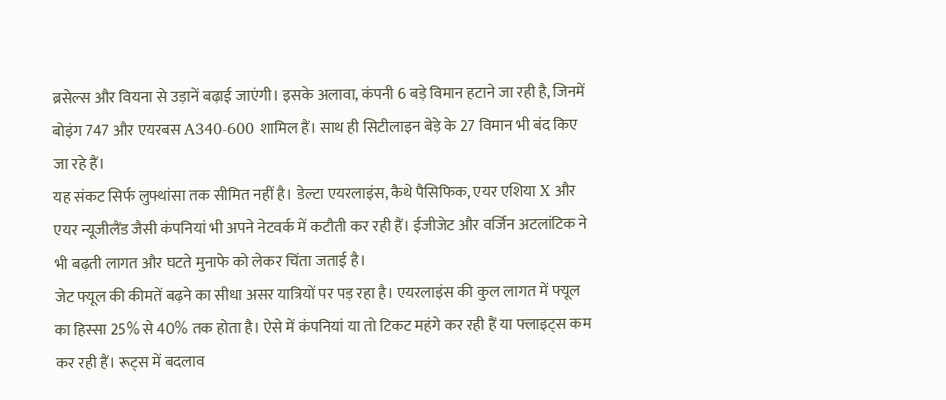ब्रसेल्स और वियना से उड़ानें बढ़ाई जाएंगी। इसके अलावा, कंपनी 6 बड़े विमान हटाने जा रही है, जिनमें बोइंग 747 और एयरबस A340-600 शामिल हैं। साथ ही सिटीलाइन बेड़े के 27 विमान भी बंद किए जा रहे हैं।
यह संकट सिर्फ लुफ्थांसा तक सीमित नहीं है। डेल्टा एयरलाइंस, कैथे पैसिफिक, एयर एशिया X और एयर न्यूजीलैंड जैसी कंपनियां भी अपने नेटवर्क में कटौती कर रही हैं। ईजीजेट और वर्जिन अटलांटिक ने भी बढ़ती लागत और घटते मुनाफे को लेकर चिंता जताई है।
जेट फ्यूल की कीमतें बढ़ने का सीधा असर यात्रियों पर पड़ रहा है। एयरलाइंस की कुल लागत में फ्यूल का हिस्सा 25% से 40% तक होता है। ऐसे में कंपनियां या तो टिकट महंगे कर रही हैं या फ्लाइट्स कम कर रही हैं। रूट्स में बदलाव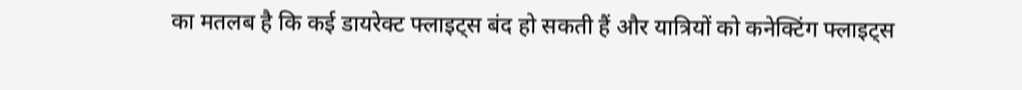का मतलब है कि कई डायरेक्ट फ्लाइट्स बंद हो सकती हैं और यात्रियों को कनेक्टिंग फ्लाइट्स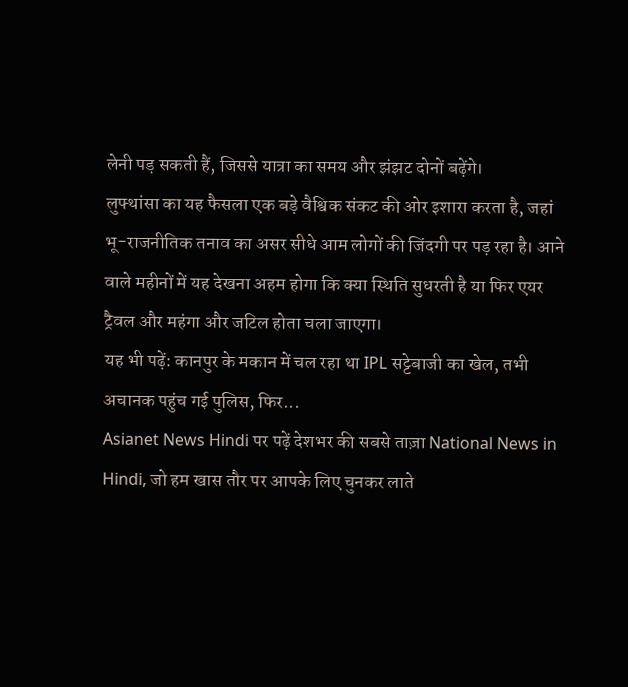लेनी पड़ सकती हैं, जिससे यात्रा का समय और झंझट दोनों बढ़ेंगे।
लुफ्थांसा का यह फैसला एक बड़े वैश्विक संकट की ओर इशारा करता है, जहां भू-राजनीतिक तनाव का असर सीधे आम लोगों की जिंदगी पर पड़ रहा है। आने वाले महीनों में यह देखना अहम होगा कि क्या स्थिति सुधरती है या फिर एयर ट्रैवल और महंगा और जटिल होता चला जाएगा।
यह भी पढ़ें: कानपुर के मकान में चल रहा था IPL सट्टेबाजी का खेल, तभी अचानक पहुंच गई पुलिस, फिर...
Asianet News Hindi पर पढ़ें देशभर की सबसे ताज़ा National News in Hindi, जो हम खास तौर पर आपके लिए चुनकर लाते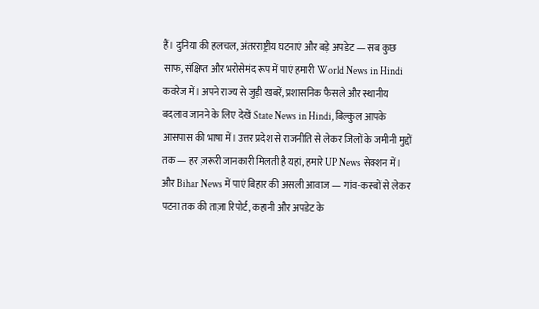हैं। दुनिया की हलचल, अंतरराष्ट्रीय घटनाएं और बड़े अपडेट — सब कुछ साफ, संक्षिप्त और भरोसेमंद रूप में पाएं हमारी World News in Hindi कवरेज में। अपने राज्य से जुड़ी खबरें, प्रशासनिक फैसले और स्थानीय बदलाव जानने के लिए देखें State News in Hindi, बिल्कुल आपके आसपास की भाषा में। उत्तर प्रदेश से राजनीति से लेकर जिलों के जमीनी मुद्दों तक — हर ज़रूरी जानकारी मिलती है यहां, हमारे UP News सेक्शन में। और Bihar News में पाएं बिहार की असली आवाज — गांव-कस्बों से लेकर पटना तक की ताज़ा रिपोर्ट, कहानी और अपडेट के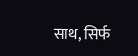साथ, सिर्फ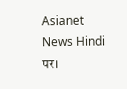Asianet News Hindi पर।